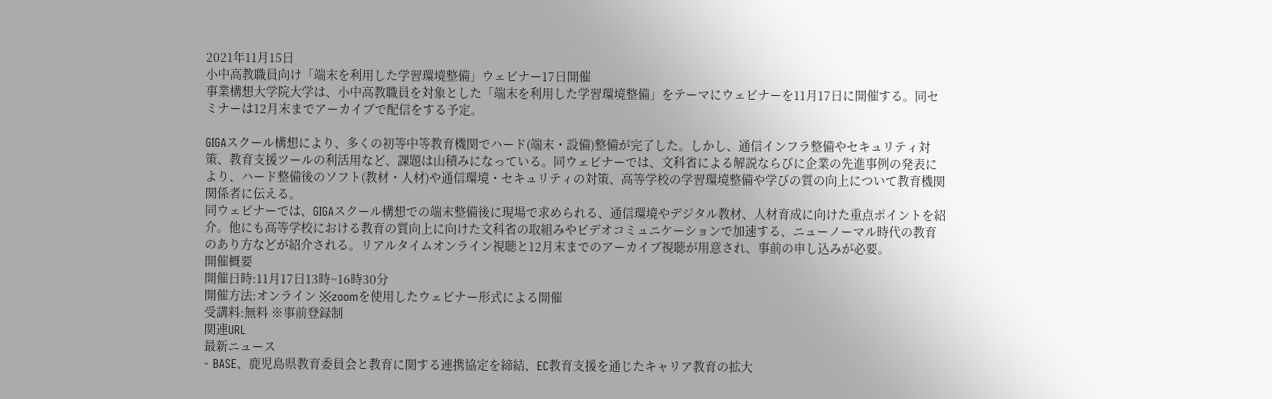2021年11月15日
小中高教職員向け「端末を利用した学習環境整備」ウェビナー17日開催
事業構想大学院大学は、小中高教職員を対象とした「端末を利用した学習環境整備」をテーマにウェビナーを11月17日に開催する。同セミナーは12月末までアーカイブで配信をする予定。

GIGAスクール構想により、多くの初等中等教育機関でハード(端末・設備)整備が完了した。しかし、通信インフラ整備やセキュリティ対策、教育支援ツールの利活用など、課題は山積みになっている。同ウェビナーでは、文科省による解説ならびに企業の先進事例の発表により、ハード整備後のソフト(教材・人材)や通信環境・セキュリティの対策、高等学校の学習環境整備や学びの質の向上について教育機関関係者に伝える。
同ウェビナーでは、GIGAスクール構想での端末整備後に現場で求められる、通信環境やデジタル教材、人材育成に向けた重点ポイントを紹介。他にも高等学校における教育の質向上に向けた文科省の取組みやビデオコミュニケーションで加速する、ニューノーマル時代の教育のあり方などが紹介される。リアルタイムオンライン視聴と12月末までのアーカイブ視聴が用意され、事前の申し込みが必要。
開催概要
開催日時:11月17日13時~16時30分
開催方法:オンライン ※zoomを使用したウェビナー形式による開催
受講料:無料 ※事前登録制
関連URL
最新ニュース
- BASE、鹿児島県教育委員会と教育に関する連携協定を締結、EC教育支援を通じたキャリア教育の拡大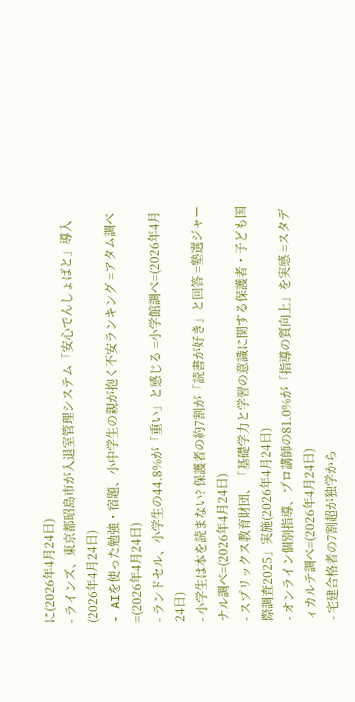に(2026年4月24日)
- ラインズ、東京都昭島市が入退室管理システム「安心でんしょばと」導入(2026年4月24日)
- AIを使った勉強・宿題、小中学生の親が抱く不安ランキング =アタム調べ=(2026年4月24日)
- ランドセル、小学生の44.8%が「重い」と感じる =小学館調べ=(2026年4月24日)
- 小学生は本を読まない? 保護者の約7割が「読書が好き」と回答 =塾選ジャーナル調べ=(2026年4月24日)
- スプリックス教育財団、「基礎学力と学習の意識に関する保護者・子ども国際調査2025」実施(2026年4月24日)
- オンライン個別指導、プロ講師の81.0%が「指導の質向上」を実感 =スタディカルテ調べ=(2026年4月24日)
- 宅建合格者の7割超が独学から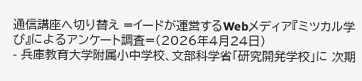通信講座へ切り替え =イードが運営するWebメディア『ミツカル学び』によるアンケート調査=(2026年4月24日)
- 兵庫教育大学附属小中学校、文部科学省「研究開発学校」に 次期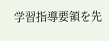学習指導要領を先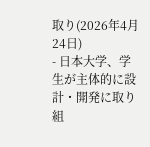取り(2026年4月24日)
- 日本大学、学生が主体的に設計・開発に取り組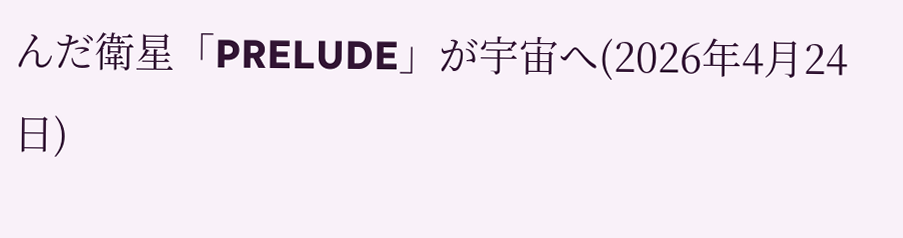んだ衛星「PRELUDE」が宇宙へ(2026年4月24日)